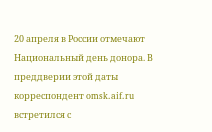20 апреля в России отмечают Национальный день донора. В преддверии этой даты корреспондент omsk.aif.ru встретился с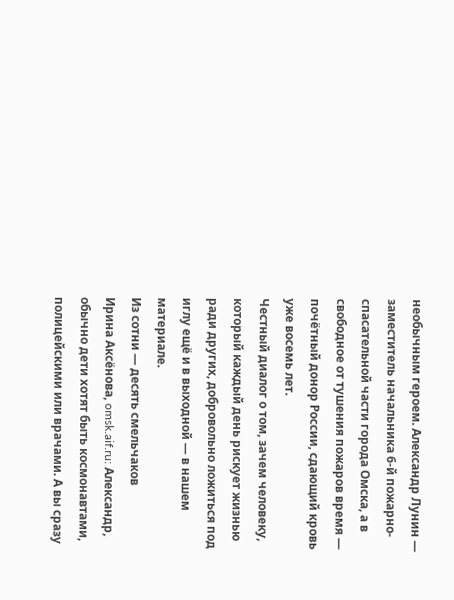необычным героем. Александр Лунин — заместитель начальника 6-й пожарно-спасательной части города Омска, а в свободное от тушения пожаров время — почётный донор России, сдающий кровь уже восемь лет.
Честный диалог о том, зачем человеку, который каждый день рискует жизнью ради других, добровольно ложиться под иглу ещё и в выходной — в нашем материале.
Из сотни — десять смельчаков
Ирина Аксёнова, omsk.aif.ru: Александр, обычно дети хотят быть космонавтами, полицейскими или врачами. А вы сразу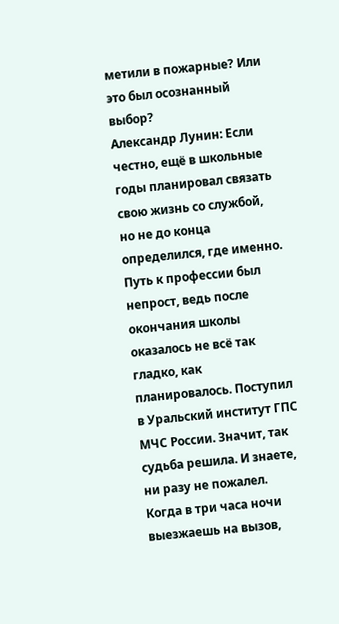метили в пожарные? Или это был осознанный выбор?
Александр Лунин: Если честно, ещё в школьные годы планировал связать свою жизнь со службой, но не до конца определился, где именно. Путь к профессии был непрост, ведь после окончания школы оказалось не всё так гладко, как планировалось. Поступил в Уральский институт ГПС МЧС России. Значит, так судьба решила. И знаете, ни разу не пожалел. Когда в три часа ночи выезжаешь на вызов,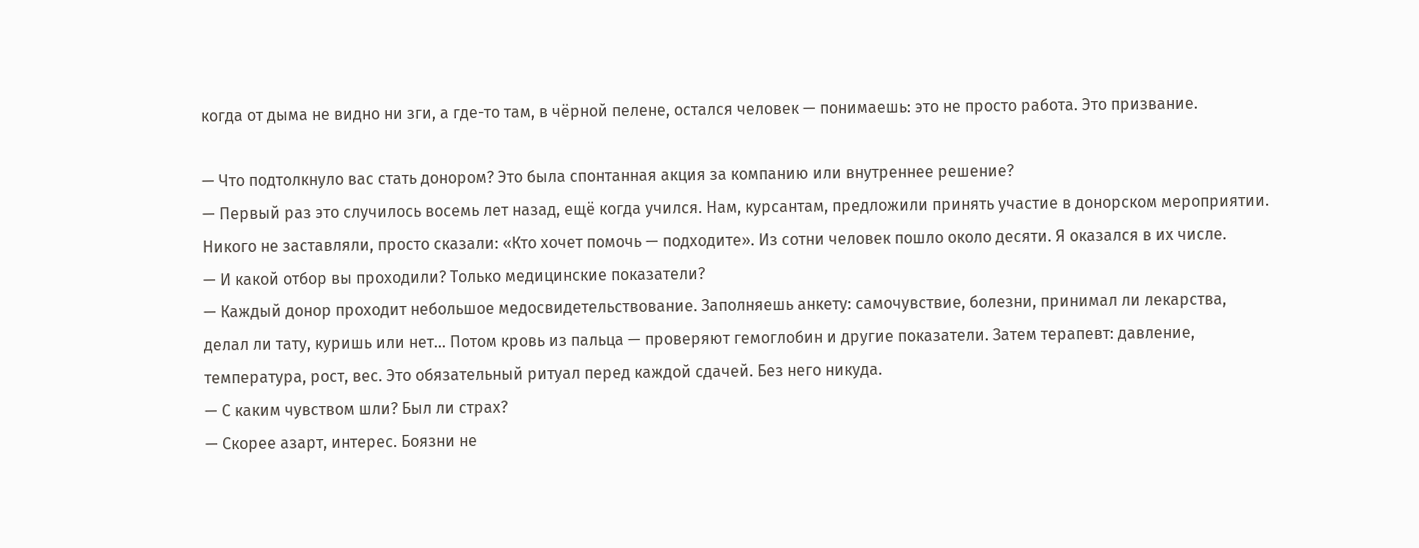когда от дыма не видно ни зги, а где-то там, в чёрной пелене, остался человек — понимаешь: это не просто работа. Это призвание.

— Что подтолкнуло вас стать донором? Это была спонтанная акция за компанию или внутреннее решение?
— Первый раз это случилось восемь лет назад, ещё когда учился. Нам, курсантам, предложили принять участие в донорском мероприятии. Никого не заставляли, просто сказали: «Кто хочет помочь — подходите». Из сотни человек пошло около десяти. Я оказался в их числе.
— И какой отбор вы проходили? Только медицинские показатели?
— Каждый донор проходит небольшое медосвидетельствование. Заполняешь анкету: самочувствие, болезни, принимал ли лекарства, делал ли тату, куришь или нет... Потом кровь из пальца — проверяют гемоглобин и другие показатели. Затем терапевт: давление, температура, рост, вес. Это обязательный ритуал перед каждой сдачей. Без него никуда.
— С каким чувством шли? Был ли страх?
— Скорее азарт, интерес. Боязни не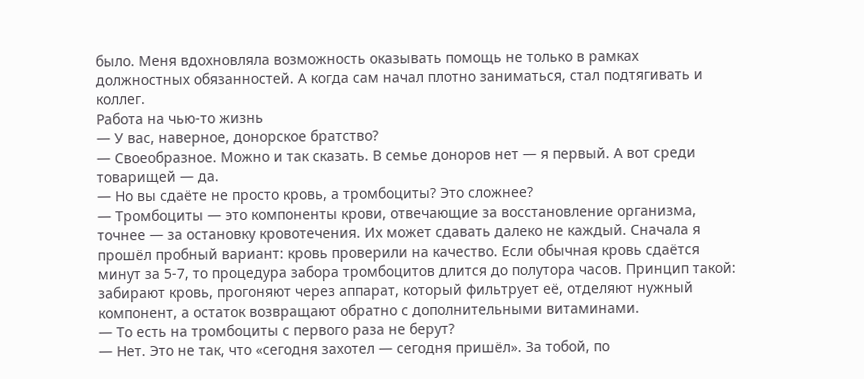было. Меня вдохновляла возможность оказывать помощь не только в рамках должностных обязанностей. А когда сам начал плотно заниматься, стал подтягивать и коллег.
Работа на чью-то жизнь
— У вас, наверное, донорское братство?
— Своеобразное. Можно и так сказать. В семье доноров нет — я первый. А вот среди товарищей — да.
— Но вы сдаёте не просто кровь, а тромбоциты? Это сложнее?
— Тромбоциты — это компоненты крови, отвечающие за восстановление организма, точнее — за остановку кровотечения. Их может сдавать далеко не каждый. Сначала я прошёл пробный вариант: кровь проверили на качество. Если обычная кровь сдаётся минут за 5-7, то процедура забора тромбоцитов длится до полутора часов. Принцип такой: забирают кровь, прогоняют через аппарат, который фильтрует её, отделяют нужный компонент, а остаток возвращают обратно с дополнительными витаминами.
— То есть на тромбоциты с первого раза не берут?
— Нет. Это не так, что «сегодня захотел — сегодня пришёл». За тобой, по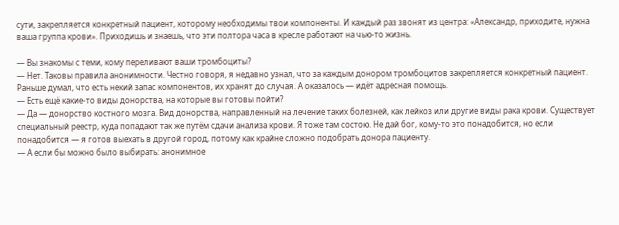сути, закрепляется конкретный пациент, которому необходимы твои компоненты. И каждый раз звонят из центра: «Александр, приходите, нужна ваша группа крови». Приходишь и знаешь, что эти полтора часа в кресле работают на чью-то жизнь.

— Вы знакомы с теми, кому переливают ваши тромбоциты?
— Нет. Таковы правила анонимности. Честно говоря, я недавно узнал, что за каждым донором тромбоцитов закрепляется конкретный пациент. Раньше думал, что есть некий запас компонентов, их хранят до случая. А оказалось — идёт адресная помощь.
— Есть ещё какие-то виды донорства, на которые вы готовы пойти?
— Да — донорство костного мозга. Вид донорства, направленный на лечение таких болезней, как лейкоз или другие виды рака крови. Существует специальный реестр, куда попадают так же путём сдачи анализа крови. Я тоже там состою. Не дай бог, кому-то это понадобится, но если понадобится — я готов выехать в другой город, потому как крайне сложно подобрать донора пациенту.
— А если бы можно было выбирать: анонимное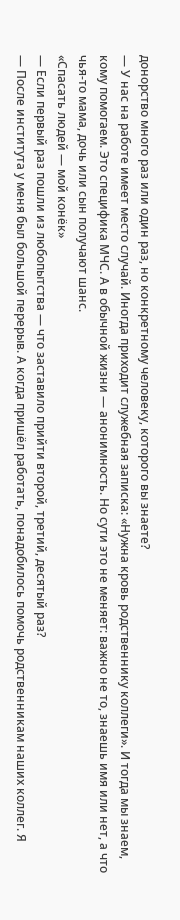донорство много раз или один раз, но конкретному человеку, которого вы знаете?
— У нас на работе имеет место случай. Иногда приходит служебная записка: «Нужна кровь родственнику коллеги». И тогда мы знаем, кому помогаем. Это специфика МЧС. А в обычной жизни — анонимность. Но сути это не меняет: важно не то, знаешь имя или нет, а что чья-то мама, дочь или сын получают шанс.
«Спасать людей — мой конёк»
— Если первый раз пошли из любопытства — что заставило прийти второй, третий, десятый раз?
— После института у меня был большой перерыв. А когда пришёл работать, понадобилось помочь родственникам наших коллег. Я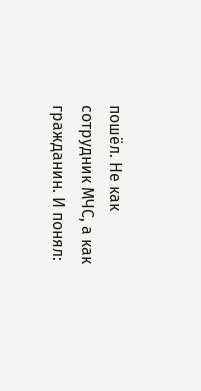пошёл. Не как сотрудник МЧС, а как гражданин. И понял: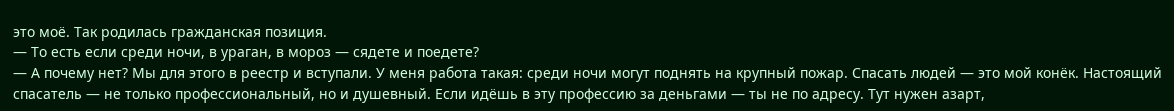это моё. Так родилась гражданская позиция.
— То есть если среди ночи, в ураган, в мороз — сядете и поедете?
— А почему нет? Мы для этого в реестр и вступали. У меня работа такая: среди ночи могут поднять на крупный пожар. Спасать людей — это мой конёк. Настоящий спасатель — не только профессиональный, но и душевный. Если идёшь в эту профессию за деньгами — ты не по адресу. Тут нужен азарт,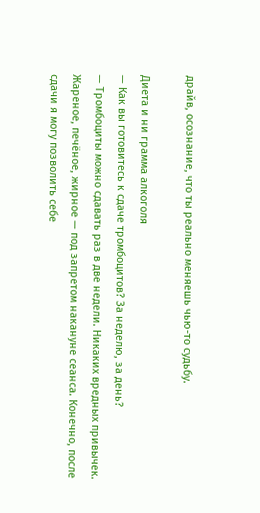драйв, осознание, что ты реально меняешь чью-то судьбу.

Диета и ни грамма алкоголя
— Как вы готовитесь к сдаче тромбоцитов? За неделю, за день?
— Тромбоциты можно сдавать раз в две недели. Никаких вредных привычек. Жареное, печёное, жирное — под запретом накануне сеанса. Конечно, после сдачи я могу позволить себе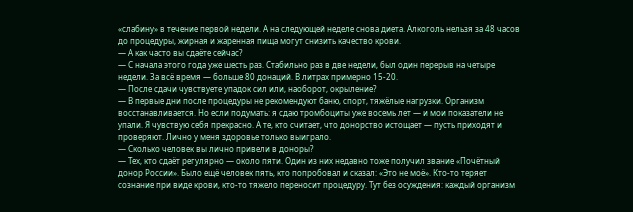«слабину» в течение первой недели. А на следующей неделе снова диета. Алкоголь нельзя за 48 часов до процедуры, жирная и жаренная пища могут снизить качество крови.
— А как часто вы сдаёте сейчас?
— С начала этого года уже шесть раз. Стабильно раз в две недели, был один перерыв на четыре недели. За всё время — больше 80 донаций. В литрах примерно 15-20.
— После сдачи чувствуете упадок сил или, наоборот, окрыление?
— В первые дни после процедуры не рекомендуют баню, спорт, тяжёлые нагрузки. Организм восстанавливается. Но если подумать: я сдаю тромбоциты уже восемь лет — и мои показатели не упали. Я чувствую себя прекрасно. А те, кто считает, что донорство истощает — пусть приходят и проверяют. Лично у меня здоровье только выиграло.
— Сколько человек вы лично привели в доноры?
— Тех, кто сдаёт регулярно — около пяти. Один из них недавно тоже получил звание «Почётный донор России». Было ещё человек пять, кто попробовал и сказал: «Это не моё». Кто-то теряет сознание при виде крови, кто-то тяжело переносит процедуру. Тут без осуждения: каждый организм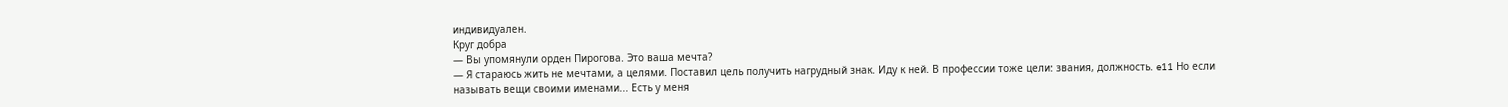индивидуален.
Круг добра
— Вы упомянули орден Пирогова. Это ваша мечта?
— Я стараюсь жить не мечтами, а целями. Поставил цель получить нагрудный знак. Иду к ней. В профессии тоже цели: звания, должность. e11 Но если называть вещи своими именами... Есть у меня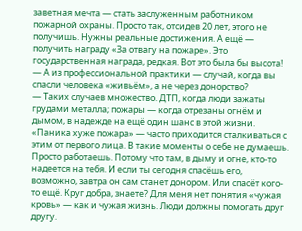заветная мечта — стать заслуженным работником пожарной охраны. Просто так, отсидев 20 лет, этого не получишь. Нужны реальные достижения. А ещё — получить награду «За отвагу на пожаре». Это государственная награда, редкая. Вот это была бы высота!
— А из профессиональной практики — случай, когда вы спасли человека «живьём», а не через донорство?
— Таких случаев множество. ДТП, когда люди зажаты грудами металла; пожары — когда отрезаны огнём и дымом, в надежде на ещё один шанс в этой жизни. «Паника хуже пожара» — часто приходится сталкиваться с этим от первого лица. В такие моменты о себе не думаешь. Просто работаешь. Потому что там, в дыму и огне, кто-то надеется на тебя. И если ты сегодня спасёшь его, возможно, завтра он сам станет донором. Или спасёт кого-то ещё. Круг добра, знаете? Для меня нет понятия «чужая кровь» — как и чужая жизнь. Люди должны помогать друг другу.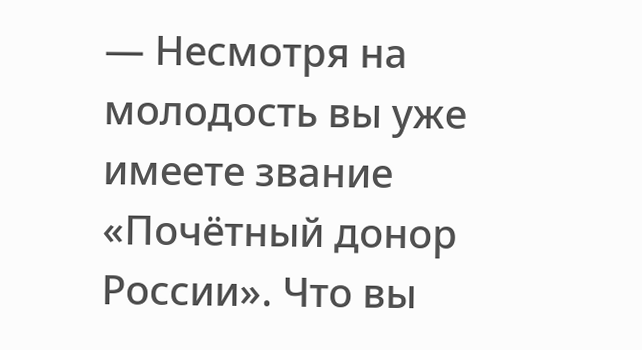— Несмотря на молодость вы уже имеете звание «Почётный донор России». Что вы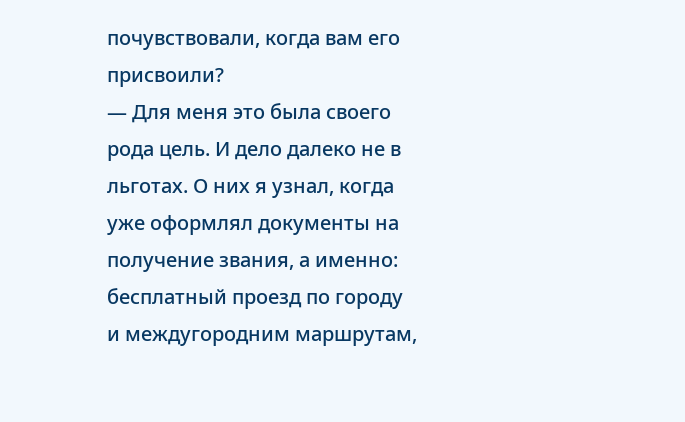почувствовали, когда вам его присвоили?
— Для меня это была своего рода цель. И дело далеко не в льготах. О них я узнал, когда уже оформлял документы на получение звания, а именно: бесплатный проезд по городу и междугородним маршрутам,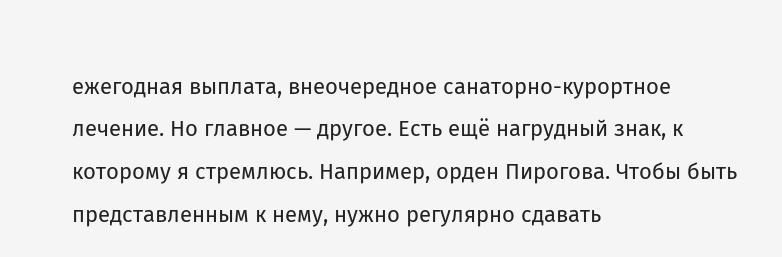ежегодная выплата, внеочередное санаторно-курортное лечение. Но главное — другое. Есть ещё нагрудный знак, к которому я стремлюсь. Например, орден Пирогова. Чтобы быть представленным к нему, нужно регулярно сдавать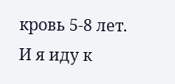кровь 5-8 лет. И я иду к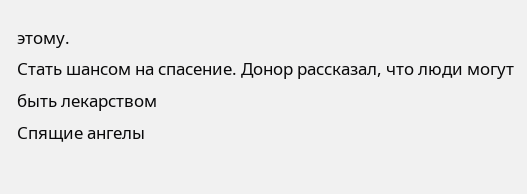этому.
Стать шансом на спасение. Донор рассказал, что люди могут быть лекарством
Спящие ангелы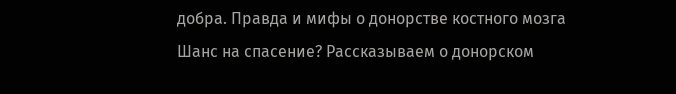добра. Правда и мифы о донорстве костного мозга
Шанс на спасение? Рассказываем о донорском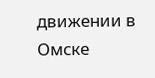движении в Омске